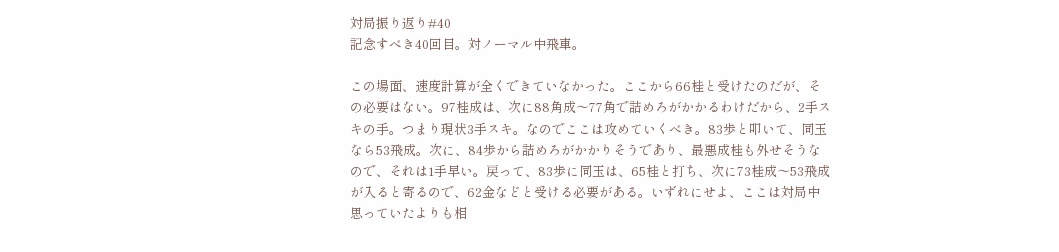対局振り返り#40
記念すべき40回目。対ノーマル中飛車。

この場面、速度計算が全くできていなかった。ここから66桂と受けたのだが、その必要はない。97桂成は、次に88角成〜77角で詰めろがかかるわけだから、2手スキの手。つまり現状3手スキ。なのでここは攻めていくべき。83歩と叩いて、同玉なら53飛成。次に、84歩から詰めろがかかりそうであり、最悪成桂も外せそうなので、それは1手早い。戻って、83歩に同玉は、65桂と打ち、次に73桂成〜53飛成が入ると寄るので、62金などと受ける必要がある。いずれにせよ、ここは対局中思っていたよりも相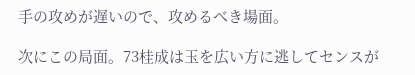手の攻めが遅いので、攻めるべき場面。

次にこの局面。73桂成は玉を広い方に逃してセンスが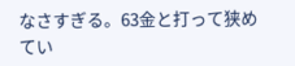なさすぎる。63金と打って狭めてい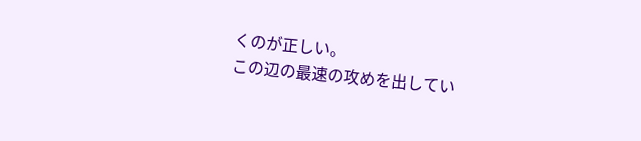くのが正しい。
この辺の最速の攻めを出してい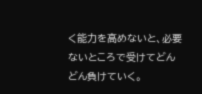く能力を高めないと、必要ないところで受けてどんどん負けていく。